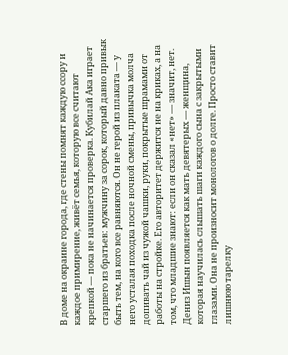В доме на окраине города, где стены помнят каждую ссору и каждое примирение, живёт семья, которую все считают крепкой — пока не начинается проверка. Кубилай Ака играет старшего из братьев: мужчину за сорок, который давно привык быть тем, на кого все равняются. Он не герой из плаката — у него усталая походка после ночной смены, привычка молча допивать чай из чужой чашки, руки, покрытые шрамами от работы на стройке. Его авторитет держится не на криках, а на том, что младшие знают: если он сказал «нет» — значит, нет.
Дениз Ишын появляется как мать девятерых — женщина, которая научилась слышать шаги каждого сына с закрытыми глазами. Она не произносит монологов о долге. Просто ставит лишнюю тарелку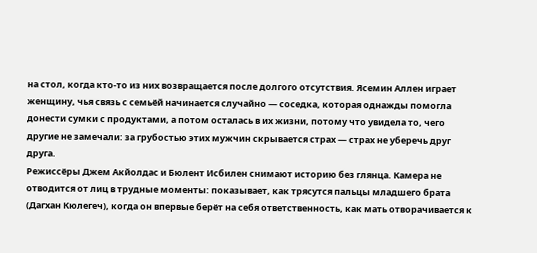на стол, когда кто-то из них возвращается после долгого отсутствия. Ясемин Аллен играет женщину, чья связь с семьёй начинается случайно — соседка, которая однажды помогла донести сумки с продуктами, а потом осталась в их жизни, потому что увидела то, чего другие не замечали: за грубостью этих мужчин скрывается страх — страх не уберечь друг друга.
Режиссёры Джем Акйолдас и Бюлент Исбилен снимают историю без глянца. Камера не отводится от лиц в трудные моменты: показывает, как трясутся пальцы младшего брата (Дагхан Кюлегеч), когда он впервые берёт на себя ответственность, как мать отворачивается к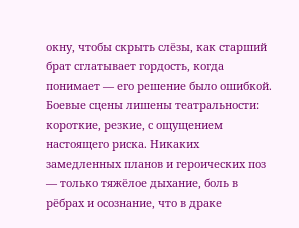окну, чтобы скрыть слёзы, как старший брат сглатывает гордость, когда понимает — его решение было ошибкой. Боевые сцены лишены театральности: короткие, резкие, с ощущением настоящего риска. Никаких замедленных планов и героических поз — только тяжёлое дыхание, боль в рёбрах и осознание, что в драке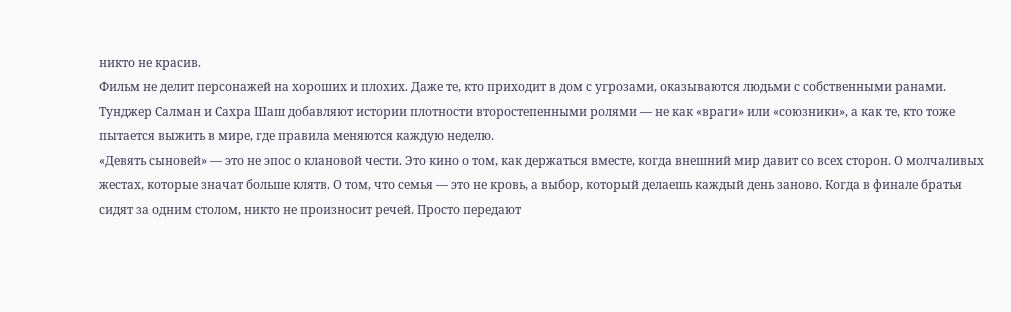никто не красив.
Фильм не делит персонажей на хороших и плохих. Даже те, кто приходит в дом с угрозами, оказываются людьми с собственными ранами. Тунджер Салман и Сахра Шаш добавляют истории плотности второстепенными ролями — не как «враги» или «союзники», а как те, кто тоже пытается выжить в мире, где правила меняются каждую неделю.
«Девять сыновей» — это не эпос о клановой чести. Это кино о том, как держаться вместе, когда внешний мир давит со всех сторон. О молчаливых жестах, которые значат больше клятв. О том, что семья — это не кровь, а выбор, который делаешь каждый день заново. Когда в финале братья сидят за одним столом, никто не произносит речей. Просто передают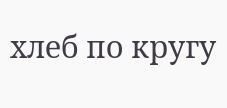хлеб по кругу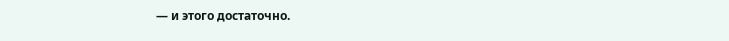— и этого достаточно.